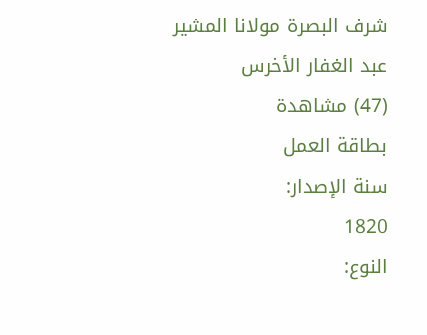شرف البصرة مولانا المشير
عبد الغفار الأخرس
(47) مشاهدة
بطاقة العمل
سنة الإصدار:
1820
النوع: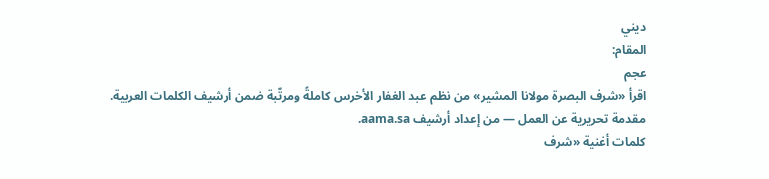ديني
المقام:
عجم
اقرأ «شرف البصرة مولانا المشير» من نظم عبد الغفار الأخرس كاملةً ومرتّبة ضمن أرشيف الكلمات العربية.
مقدمة تحريرية عن العمل — من إعداد أرشيف aama.sa.
كلمات أغنية «شرف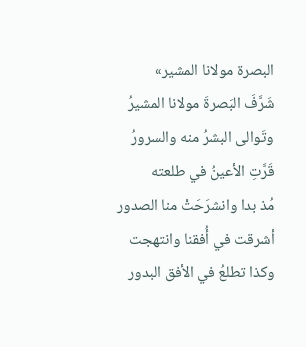البصرة مولانا المشير»
شَرَّفَ البَصرةَ مولانا المشيرُ
وتَوالى البشرُ منه والسرورُ
قَرَّتِ الأعينُ في طلعته
مُذ بدا وانشرَحَتْ منا الصدور
أشرقت في أُفقنا وانتهجت
وكذا تطلعُ في الأفق البدور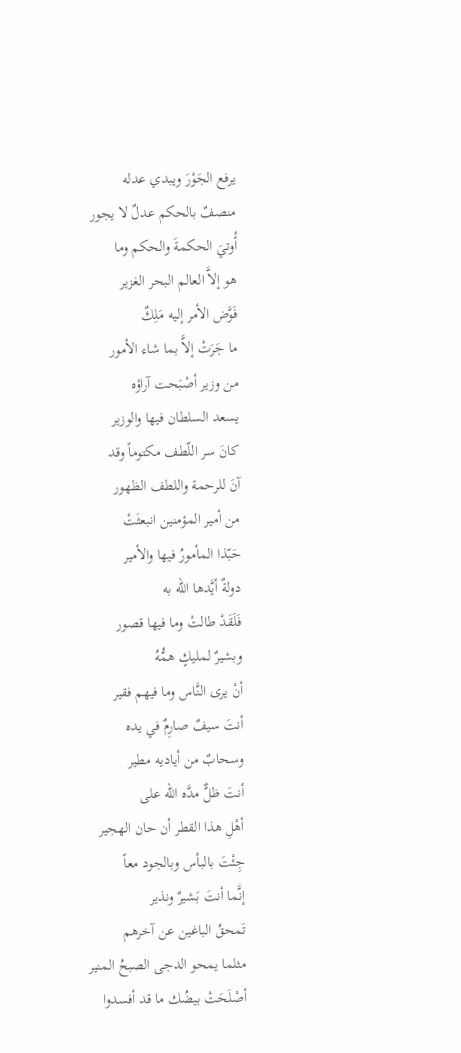يرفع الجَوْرَ ويبدي عدله
منصفٌ بالحكم عدلٌ لا يجور
أُوتيَ الحكمةَ والحكم وما
هو إلاَّ العالم البحر الغزير
فَوَّض الأمر إليه مَلِكٌ
ما جَرَتْ إلاَّ بما شاء الأمور
من وزير أصْبَحت آراؤه
يسعد السلطان فيها والوزير
كانَ سر اللّطف مكتوماً وقد
آنَ للرحمة واللطف الظهور
من أمير المؤمنين انبعثَتْ
حَبّذا المأمورُ فيها والأمير
دولةٌ أيَّدها الله به
فَلَقَدْ طالتْ وما فيها قصور
وبشيرٌ لمليكٍ همُّهُ
أنْ يرى النَّاس وما فيهم فقير
أنتَ سيفٌ صارِمٌ في يده
وسحابٌ من أياديه مطير
أنتَ ظلٌّ مدَّه الله على
أهْلِ هذا القطر أن حان الهجير
جِئْتَ بالبأس وبالجود معاً
إنَّما أنتَ بَشيرٌ ونذير
تَمحقُ الباغين عن آخرهم
مثلما يمحو الدجى الصبحُ المنير
أصْلَحَتْ بيضُك ما قد أفسدوا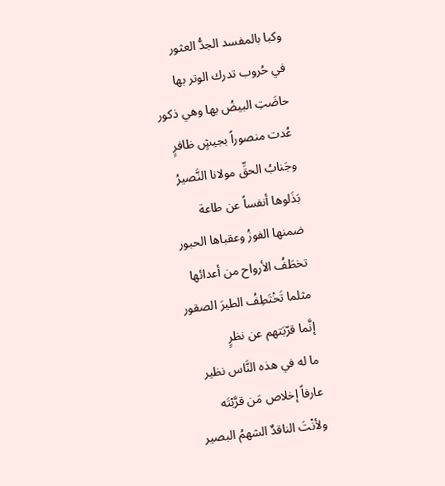وكبا بالمفسد الجدُّ العثور
في حُروب تدرك الوتر بها
حاضَتِ البيضُ بها وهي ذكور
عُدت منصوراً بجيشٍ ظافرٍ
وجَنابُ الحقِّ مولانا النَّصيرُ
بَذَلوها أنفساً عن طاعة
ضمنها الفوزُ وعقباها الحبور
تخطَفُ الأرواح من أعدائها
مثلما تَخْتَطِفُ الطيرَ الصقور
إنَّما قرّبَتهم عن نظرٍ
ما له في هذه النَّاس نظير
عارفاً إخلاص مَن قرَّبْتَه
ولأنْتَ الناقدٌ الشهمُ البصير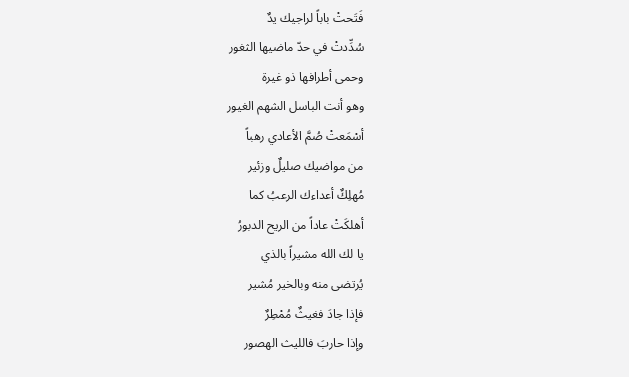فَتَحتْ باباً لراجيك يدٌ
سُدِّدتْ في حدّ ماضيها الثغور
وحمى أطرافها ذو غيرة
وهو أنت الباسل الشهم الغيور
أسْمَعتْ صُمَّ الأعادي رهباً
من مواضيك صليلٌ وزئير
مُهلِكٌ أعداءك الرعبُ كما
أهلكَتْ عاداً من الريح الدبورُ
يا لك الله مشيراً بالذي
يُرتضى منه وبالخير مُشير
فإذا جادَ فغيثٌ مُمْطِرٌ
وإذا حاربَ فالليث الهصور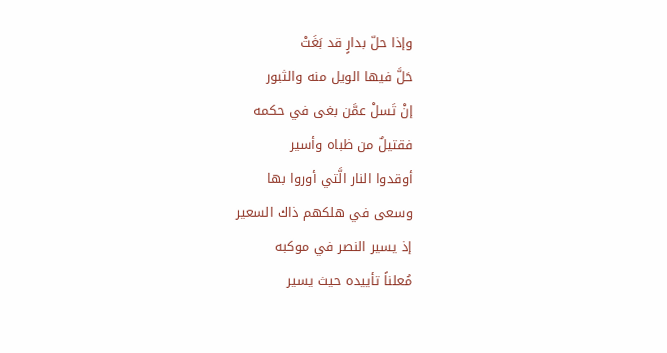وإذا حلّ بدارٍ قد بَغَتْ
حَلَّ فيها الويل منه والثبور
إنْ تَسلْ عمَّن بغى في حكمه
فقتيلٌ من ظباه وأسير
أوقدوا النار الَّتي أوروا بها
وسعى في هلكهم ذاك السعير
إذ يسير النصر في موكبه
مُعلناً تأييده حيث يسير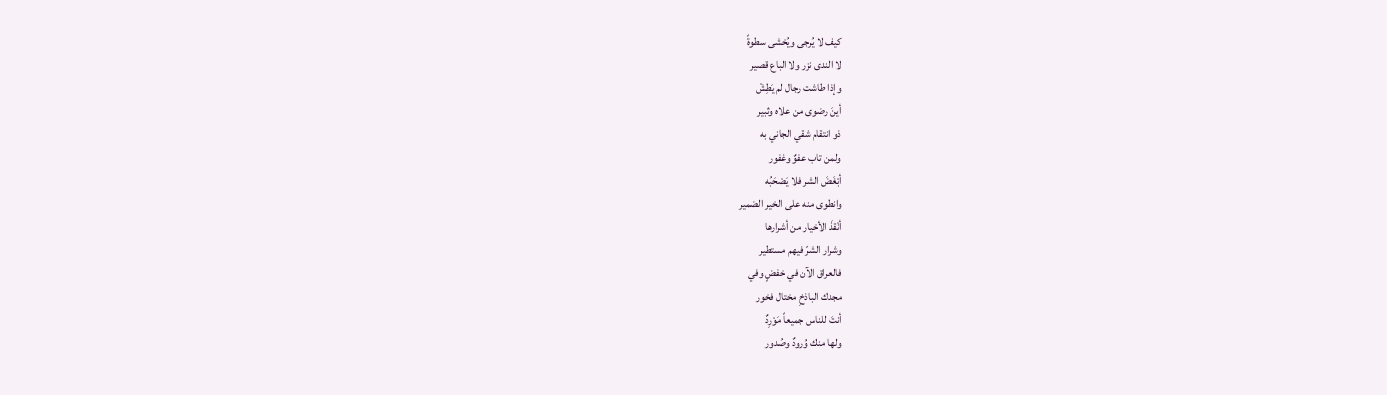كيف لا يُرجى ويُخشى سطوةً
لا الندى نزر ولا الباع قصير
وإذا طاشت رجال لم يَطِشْ
أينَ رضوى من علاه وثبير
ذو انتقام شقي الجاني به
ولمن تاب عفوٌ وغفور
أبْغَضَ الشر فلا يَصْحَبُه
وانطوى منه على الخير الضمير
أنْقذَ الأخيار من أشرارها
وشرار الشرّ فيهم مستطير
فالعراق الآن في خفضٍ وفي
مجدك الباذخِ مختال فخور
أنتَ للناس جميعاً مَوْرِدٌ
ولها منك وُرودٌ وصُدور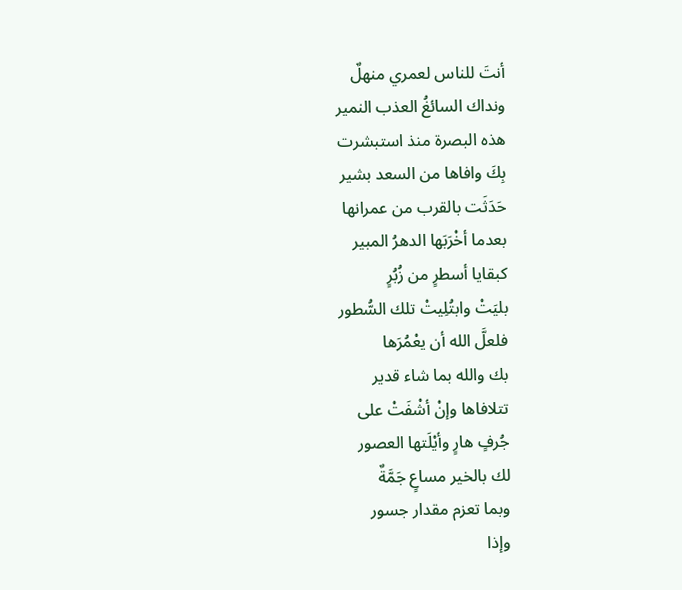أنتَ للناس لعمري منهلٌ
ونداك السائغُ العذب النمير
هذه البصرة منذ استبشرت
بِكَ وافاها من السعد بشير
حَدَثَت بالقرب من عمرانها
بعدما أخْرَبَها الدهرُ المبير
كبقايا أسطرٍ من زُبُرٍ
بليَتْ وابتُلِيتْ تلك السُّطور
فلعلَّ الله أن يعْمُرَها
بك والله بما شاء قدير
تتلافاها وإنْ أشْفَتْ على
جُرفٍ هارٍ وأيْلَتها العصور
لك بالخير مساعٍ جَمَّةٌ
وبما تعزم مقدار جسور
وإذا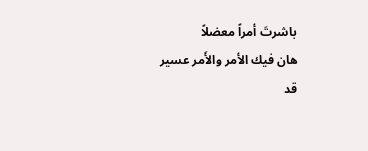باشرتَ أمراً معضلاً
هان فيك الأمر والأَمر عسير
قد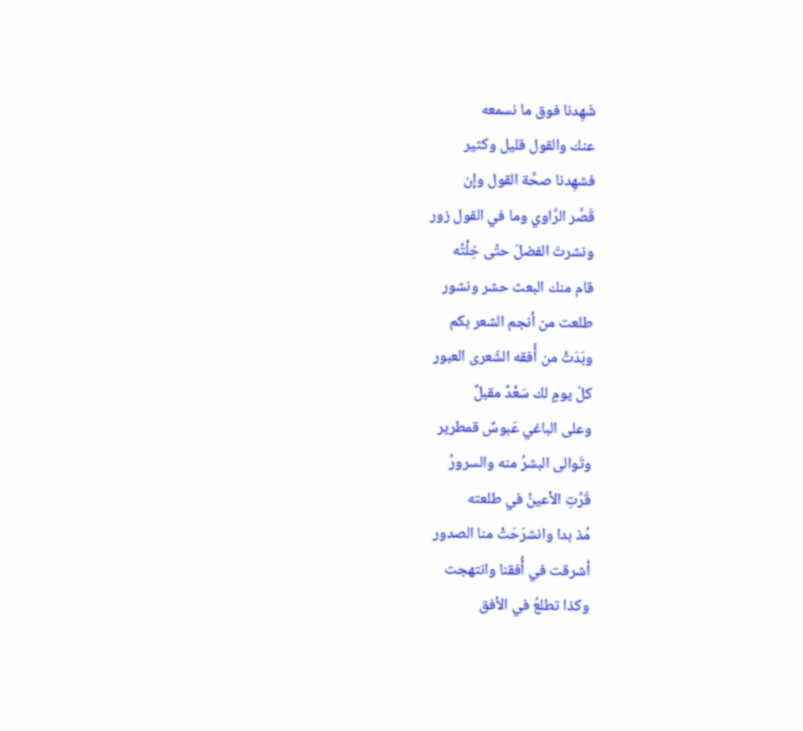شَهِدنا فوق ما نسمعه
عنك والقول قليل وكثير
فشهِدنا صحَّة القول وإن
قَصَّر الرَّاوي وما في القول زور
ونشرتَ الفضلَ حتَّى خِلْتُه
قام منك البعث حشر ونشور
طلعت من أنجم الشعر بكم
وبَدَتْ من أُفقه الشّعرى العبور
كلّ يومٍ لك سَعْدٌ مقبلٌ
وعلى الباغي عَبوسٌ قمطرير
وتَوالى البشرُ منه والسرورُ
قَرَّتِ الأعينُ في طلعته
مُذ بدا وانشرَحَتْ منا الصدور
أشرقت في أُفقنا وانتهجت
وكذا تطلعُ في الأفق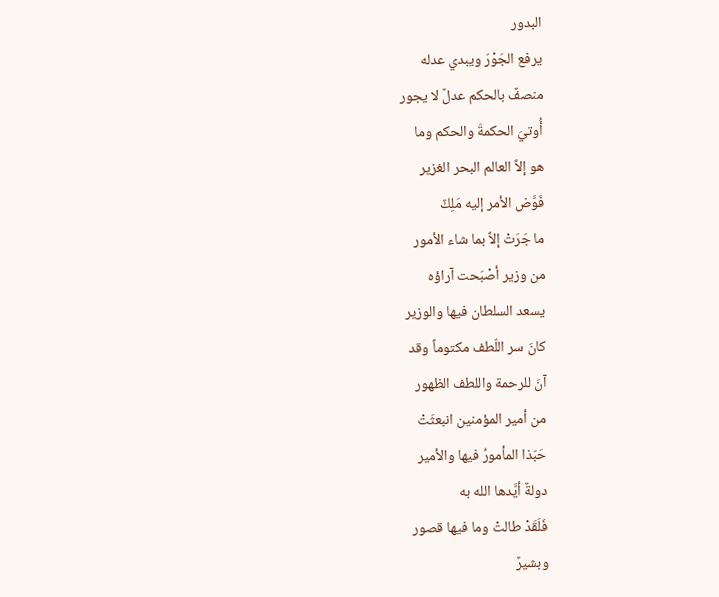البدور
يرفع الجَوْرَ ويبدي عدله
منصفٌ بالحكم عدلٌ لا يجور
أُوتيَ الحكمةَ والحكم وما
هو إلاَّ العالم البحر الغزير
فَوَّض الأمر إليه مَلِكٌ
ما جَرَتْ إلاَّ بما شاء الأمور
من وزير أصْبَحت آراؤه
يسعد السلطان فيها والوزير
كانَ سر اللّطف مكتوماً وقد
آنَ للرحمة واللطف الظهور
من أمير المؤمنين انبعثَتْ
حَبّذا المأمورُ فيها والأمير
دولةٌ أيَّدها الله به
فَلَقَدْ طالتْ وما فيها قصور
وبشيرٌ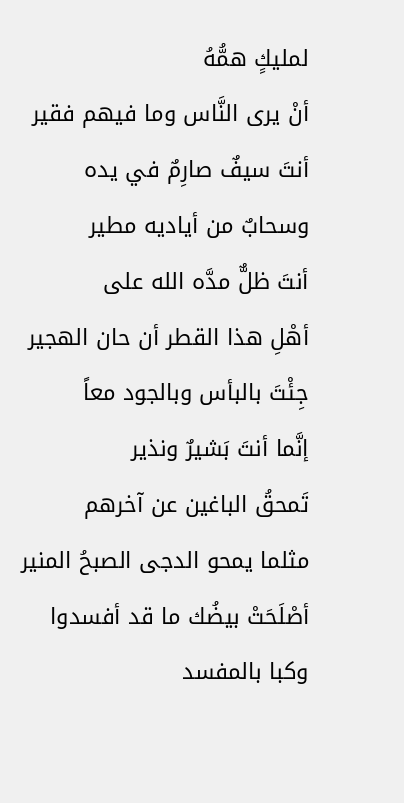لمليكٍ همُّهُ
أنْ يرى النَّاس وما فيهم فقير
أنتَ سيفٌ صارِمٌ في يده
وسحابٌ من أياديه مطير
أنتَ ظلٌّ مدَّه الله على
أهْلِ هذا القطر أن حان الهجير
جِئْتَ بالبأس وبالجود معاً
إنَّما أنتَ بَشيرٌ ونذير
تَمحقُ الباغين عن آخرهم
مثلما يمحو الدجى الصبحُ المنير
أصْلَحَتْ بيضُك ما قد أفسدوا
وكبا بالمفسد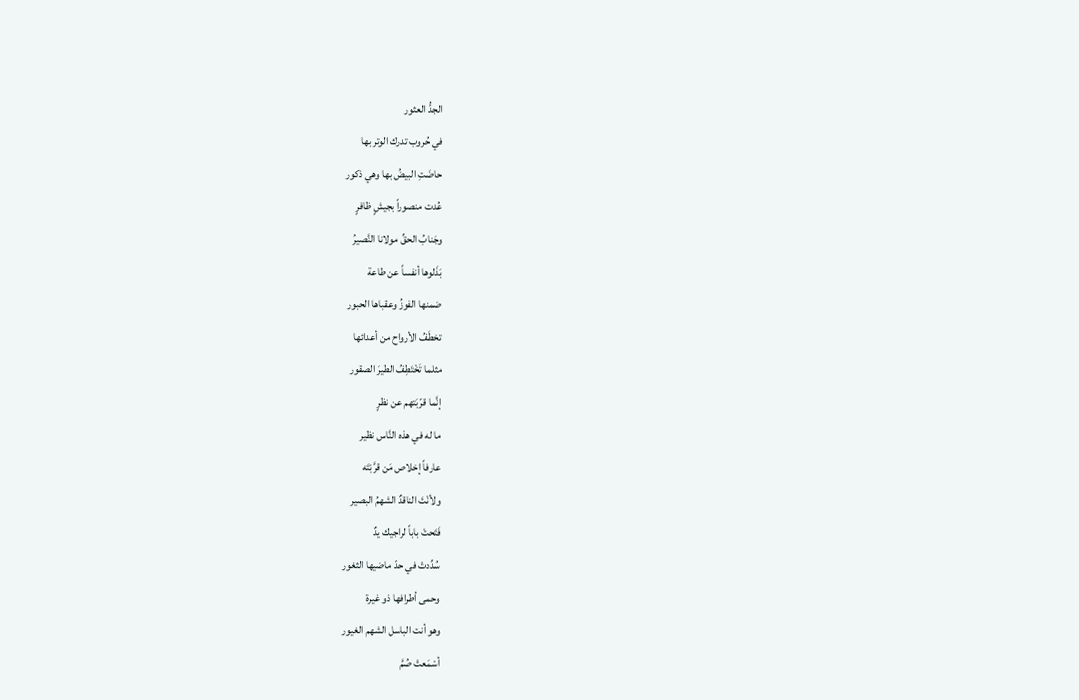الجدُّ العثور
في حُروب تدرك الوتر بها
حاضَتِ البيضُ بها وهي ذكور
عُدت منصوراً بجيشٍ ظافرٍ
وجَنابُ الحقِّ مولانا النَّصيرُ
بَذَلوها أنفساً عن طاعة
ضمنها الفوزُ وعقباها الحبور
تخطَفُ الأرواح من أعدائها
مثلما تَخْتَطِفُ الطيرَ الصقور
إنَّما قرّبَتهم عن نظرٍ
ما له في هذه النَّاس نظير
عارفاً إخلاص مَن قرَّبْتَه
ولأنْتَ الناقدٌ الشهمُ البصير
فَتَحتْ باباً لراجيك يدٌ
سُدِّدتْ في حدّ ماضيها الثغور
وحمى أطرافها ذو غيرة
وهو أنت الباسل الشهم الغيور
أسْمَعتْ صُمَّ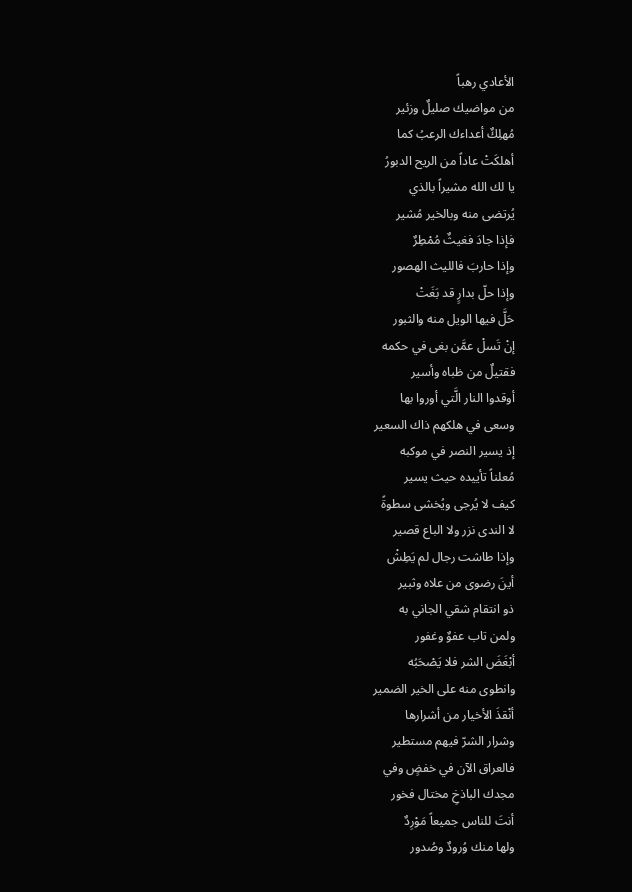الأعادي رهباً
من مواضيك صليلٌ وزئير
مُهلِكٌ أعداءك الرعبُ كما
أهلكَتْ عاداً من الريح الدبورُ
يا لك الله مشيراً بالذي
يُرتضى منه وبالخير مُشير
فإذا جادَ فغيثٌ مُمْطِرٌ
وإذا حاربَ فالليث الهصور
وإذا حلّ بدارٍ قد بَغَتْ
حَلَّ فيها الويل منه والثبور
إنْ تَسلْ عمَّن بغى في حكمه
فقتيلٌ من ظباه وأسير
أوقدوا النار الَّتي أوروا بها
وسعى في هلكهم ذاك السعير
إذ يسير النصر في موكبه
مُعلناً تأييده حيث يسير
كيف لا يُرجى ويُخشى سطوةً
لا الندى نزر ولا الباع قصير
وإذا طاشت رجال لم يَطِشْ
أينَ رضوى من علاه وثبير
ذو انتقام شقي الجاني به
ولمن تاب عفوٌ وغفور
أبْغَضَ الشر فلا يَصْحَبُه
وانطوى منه على الخير الضمير
أنْقذَ الأخيار من أشرارها
وشرار الشرّ فيهم مستطير
فالعراق الآن في خفضٍ وفي
مجدك الباذخِ مختال فخور
أنتَ للناس جميعاً مَوْرِدٌ
ولها منك وُرودٌ وصُدور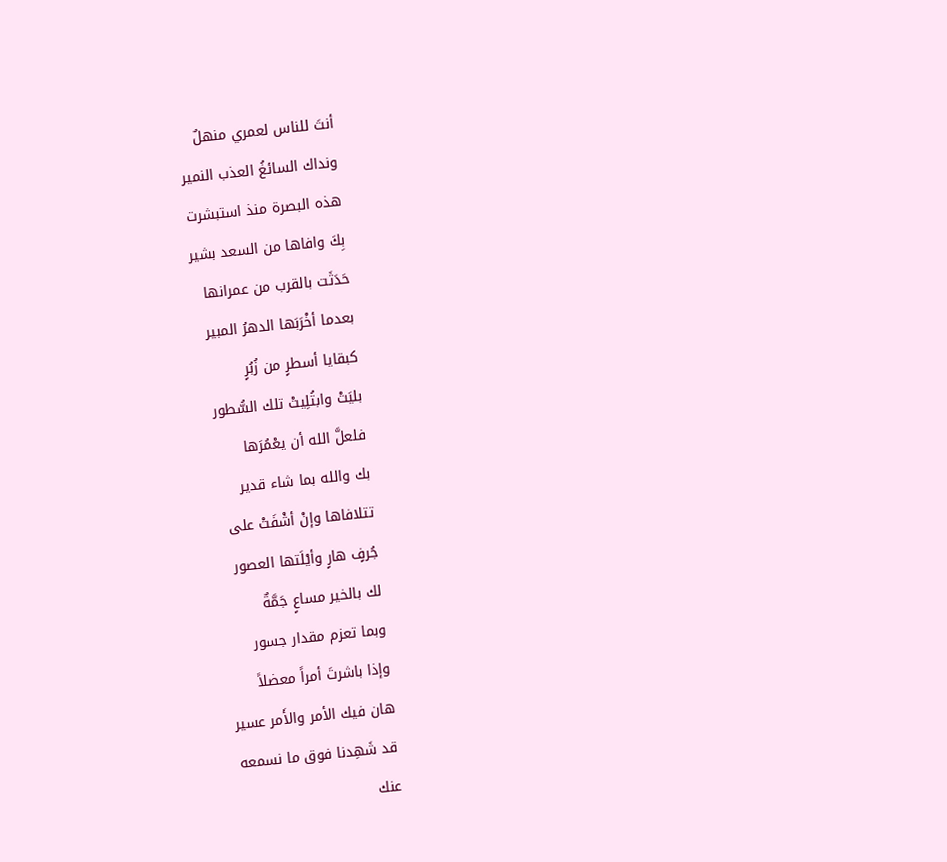أنتَ للناس لعمري منهلٌ
ونداك السائغُ العذب النمير
هذه البصرة منذ استبشرت
بِكَ وافاها من السعد بشير
حَدَثَت بالقرب من عمرانها
بعدما أخْرَبَها الدهرُ المبير
كبقايا أسطرٍ من زُبُرٍ
بليَتْ وابتُلِيتْ تلك السُّطور
فلعلَّ الله أن يعْمُرَها
بك والله بما شاء قدير
تتلافاها وإنْ أشْفَتْ على
جُرفٍ هارٍ وأيْلَتها العصور
لك بالخير مساعٍ جَمَّةٌ
وبما تعزم مقدار جسور
وإذا باشرتَ أمراً معضلاً
هان فيك الأمر والأَمر عسير
قد شَهِدنا فوق ما نسمعه
عنك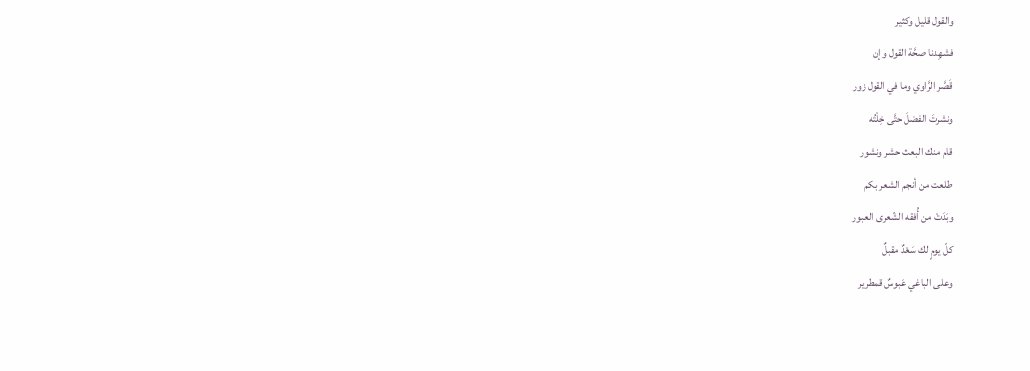والقول قليل وكثير
فشهِدنا صحَّة القول وإن
قَصَّر الرَّاوي وما في القول زور
ونشرتَ الفضلَ حتَّى خِلْتُه
قام منك البعث حشر ونشور
طلعت من أنجم الشعر بكم
وبَدَتْ من أُفقه الشّعرى العبور
كلّ يومٍ لك سَعْدٌ مقبلٌ
وعلى الباغي عَبوسٌ قمطرير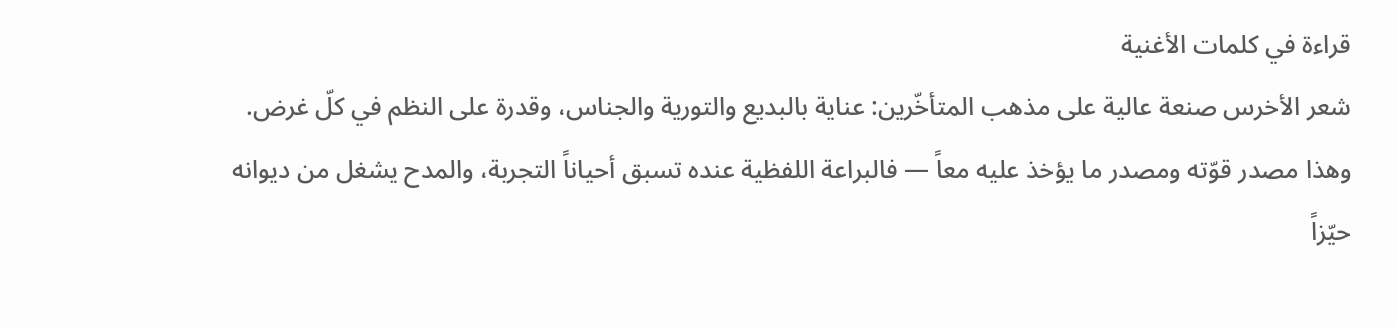قراءة في كلمات الأغنية
شعر الأخرس صنعة عالية على مذهب المتأخّرين: عناية بالبديع والتورية والجناس، وقدرة على النظم في كلّ غرض. وهذا مصدر قوّته ومصدر ما يؤخذ عليه معاً — فالبراعة اللفظية عنده تسبق أحياناً التجربة، والمدح يشغل من ديوانه حيّزاً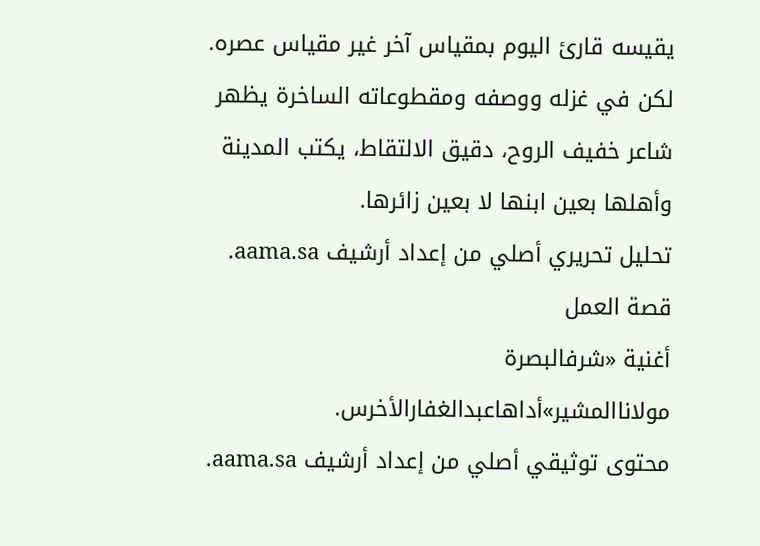يقيسه قارئ اليوم بمقياس آخر غير مقياس عصره. لكن في غزله ووصفه ومقطوعاته الساخرة يظهر شاعر خفيف الروح، دقيق الالتقاط، يكتب المدينة وأهلها بعين ابنها لا بعين زائرها.
تحليل تحريري أصلي من إعداد أرشيف aama.sa.
قصة العمل
أغنية «شرفالبصرة مولاناالمشير»أداهاعبدالغفارالأخرس.
محتوى توثيقي أصلي من إعداد أرشيف aama.sa.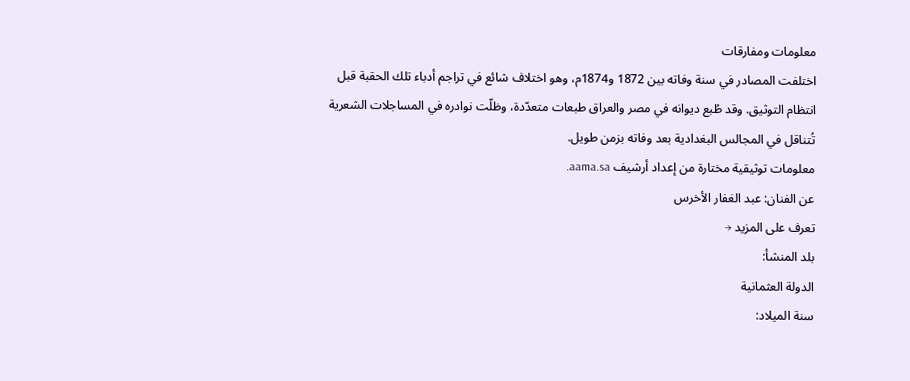معلومات ومفارقات
اختلفت المصادر في سنة وفاته بين 1872 و1874م، وهو اختلاف شائع في تراجم أدباء تلك الحقبة قبل انتظام التوثيق. وقد طُبع ديوانه في مصر والعراق طبعات متعدّدة، وظلّت نوادره في المساجلات الشعرية تُتناقل في المجالس البغدادية بعد وفاته بزمن طويل.
معلومات توثيقية مختارة من إعداد أرشيف aama.sa.
عن الفنان: عبد الغفار الأخرس
تعرف على المزيد →
بلد المنشأ:
الدولة العثمانية
سنة الميلاد: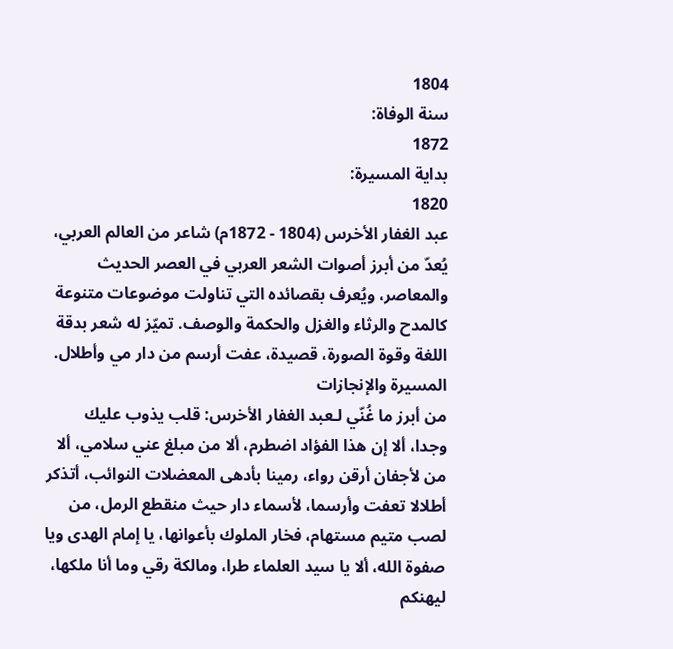1804
سنة الوفاة:
1872
بداية المسيرة:
1820
عبد الغفار الأخرس (1804 - 1872م) شاعر من العالم العربي، يُعدّ من أبرز أصوات الشعر العربي في العصر الحديث والمعاصر، ويُعرف بقصائده التي تناولت موضوعات متنوعة كالمدح والرثاء والغزل والحكمة والوصف. تميّز له شعر بدقة اللغة وقوة الصورة، قصيدة، عفت أرسم من دار مي وأطلال.
المسيرة والإنجازات
من أبرز ما غُنّي لـعبد الغفار الأخرس: قلب يذوب عليك وجدا، ألا إن هذا الفؤاد اضطرم، ألا من مبلغ عني سلامي، ألا من لأجفان أرقن رواء، رمينا بأدهى المعضلات النوائب، أتذكر أطلالا تعفت وأرسما، لأسماء دار حيث منقطع الرمل، من لصب متيم مستهام، فخار الملوك بأعوانها، يا إمام الهدى ويا صفوة الله، ألا يا سيد العلماء طرا، ومالكة رقي وما أنا ملكها، ليهنكم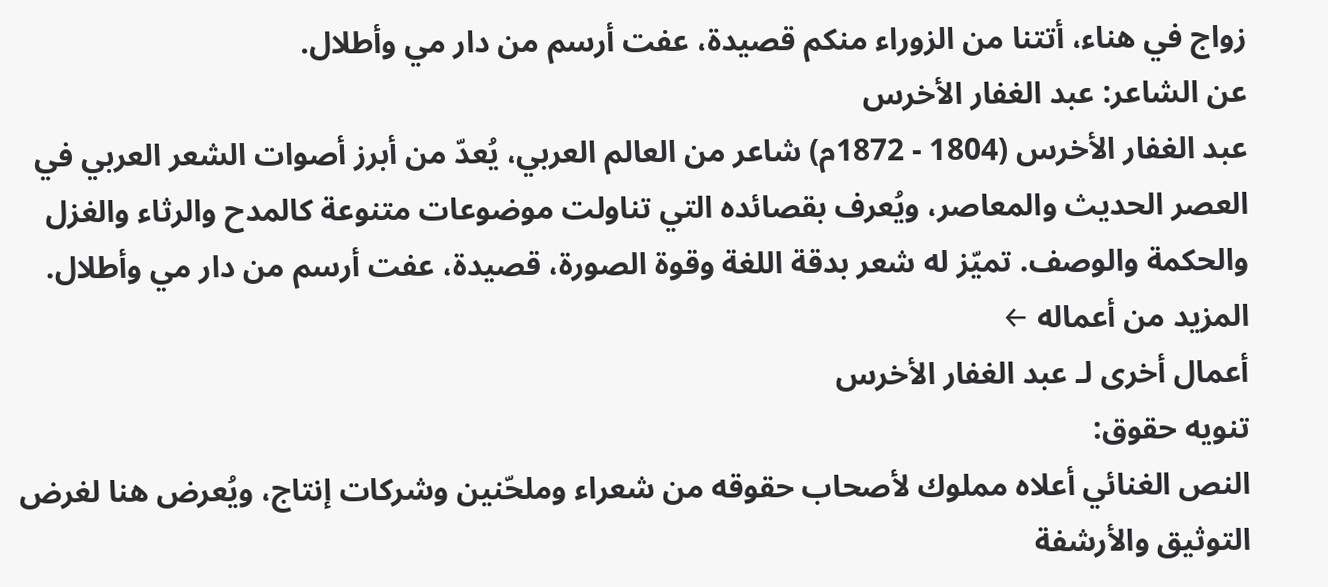زواج في هناء، أتتنا من الزوراء منكم قصيدة، عفت أرسم من دار مي وأطلال.
عن الشاعر: عبد الغفار الأخرس
عبد الغفار الأخرس (1804 - 1872م) شاعر من العالم العربي، يُعدّ من أبرز أصوات الشعر العربي في العصر الحديث والمعاصر، ويُعرف بقصائده التي تناولت موضوعات متنوعة كالمدح والرثاء والغزل والحكمة والوصف. تميّز له شعر بدقة اللغة وقوة الصورة، قصيدة، عفت أرسم من دار مي وأطلال.
المزيد من أعماله ←
أعمال أخرى لـ عبد الغفار الأخرس
تنويه حقوق:
النص الغنائي أعلاه مملوك لأصحاب حقوقه من شعراء وملحّنين وشركات إنتاج، ويُعرض هنا لغرض التوثيق والأرشفة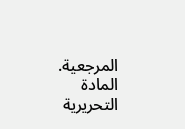المرجعية.
المادة التحريرية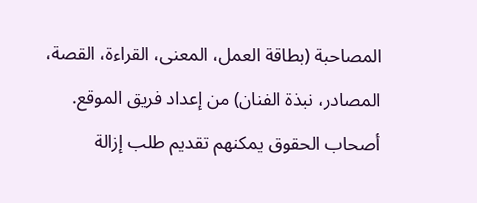المصاحبة (بطاقة العمل، المعنى، القراءة، القصة، المصادر، نبذة الفنان) من إعداد فريق الموقع.
أصحاب الحقوق يمكنهم تقديم طلب إزالة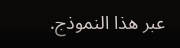عبر هذا النموذج.